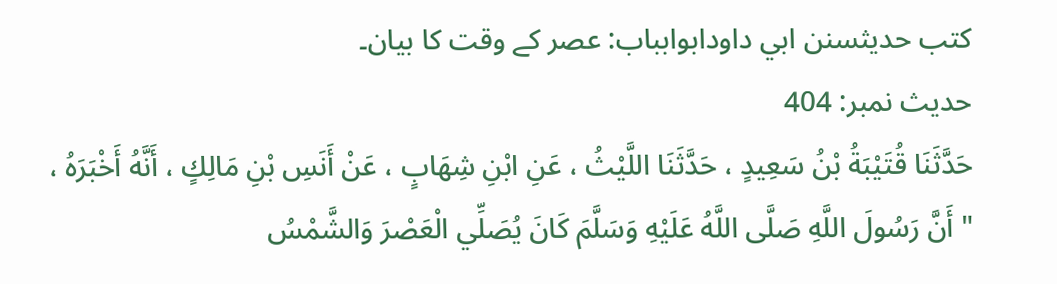کتب حدیثسنن ابي داودابوابباب: عصر کے وقت کا بیان۔
حدیث نمبر: 404
حَدَّثَنَا قُتَيْبَةُ بْنُ سَعِيدٍ ، حَدَّثَنَا اللَّيْثُ ، عَنِ ابْنِ شِهَابٍ ، عَنْ أَنَسِ بْنِ مَالِكٍ ، أَنَّهُ أَخْبَرَهُ ، " أَنَّ رَسُولَ اللَّهِ صَلَّى اللَّهُ عَلَيْهِ وَسَلَّمَ كَانَ يُصَلِّي الْعَصْرَ وَالشَّمْسُ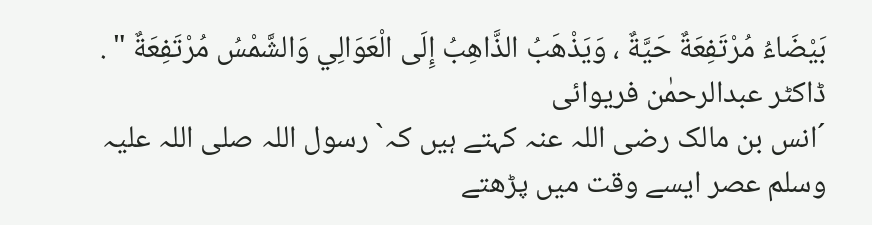بَيْضَاءُ مُرْتَفِعَةٌ حَيَّةٌ ، وَيَذْهَبُ الذَّاهِبُ إِلَى الْعَوَالِي وَالشَّمْسُ مُرْتَفِعَةٌ " .
ڈاکٹر عبدالرحمٰن فریوائی
´انس بن مالک رضی اللہ عنہ کہتے ہیں کہ` رسول اللہ صلی اللہ علیہ وسلم عصر ایسے وقت میں پڑھتے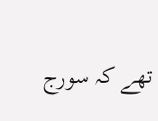تھے کہ سورج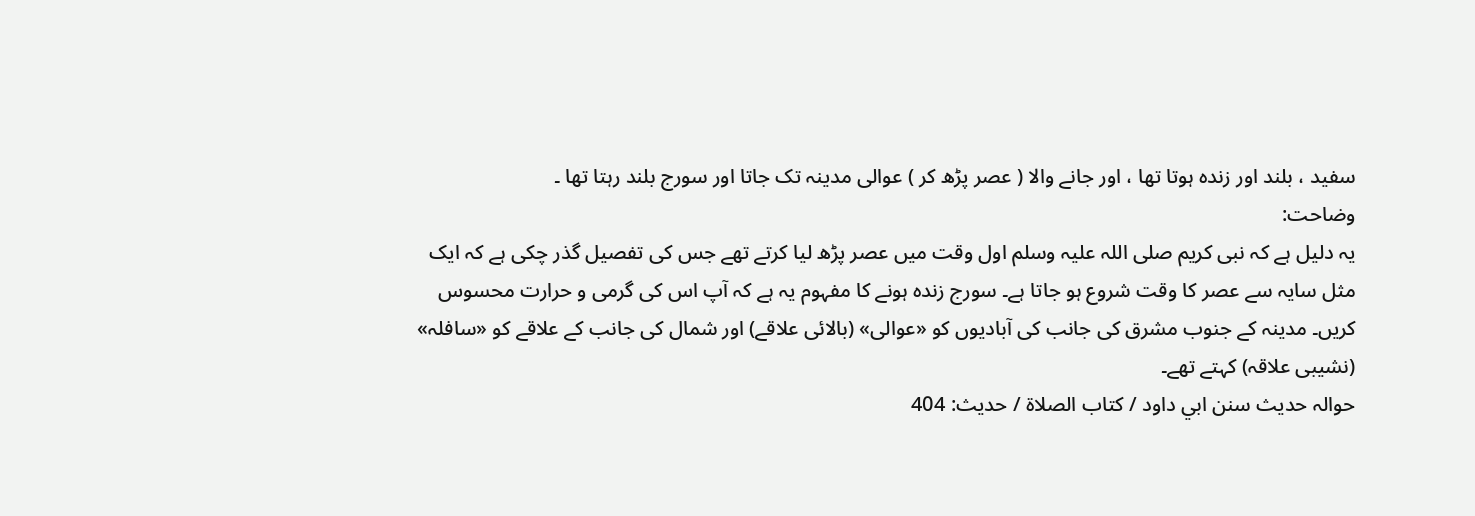سفید ، بلند اور زندہ ہوتا تھا ، اور جانے والا ( عصر پڑھ کر ) عوالی مدینہ تک جاتا اور سورج بلند رہتا تھا ۔
وضاحت:
یہ دلیل ہے کہ نبی کریم صلی اللہ علیہ وسلم اول وقت میں عصر پڑھ لیا کرتے تھے جس کی تفصیل گذر چکی ہے کہ ایک مثل سایہ سے عصر کا وقت شروع ہو جاتا ہے۔ سورج زندہ ہونے کا مفہوم یہ ہے کہ آپ اس کی گرمی و حرارت محسوس کریں۔ مدینہ کے جنوب مشرق کی جانب کی آبادیوں کو «عوالی» (بالائی علاقے) اور شمال کی جانب کے علاقے کو «سافلہ» (نشیبی علاقہ) کہتے تھے۔
حوالہ حدیث سنن ابي داود / كتاب الصلاة / حدیث: 404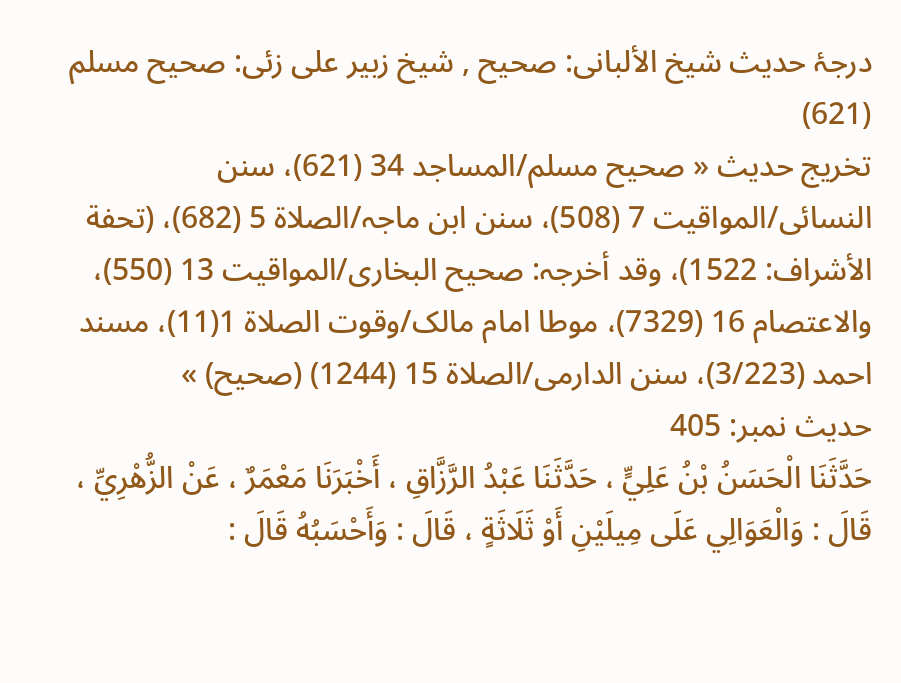درجۂ حدیث شیخ الألبانی: صحيح , شیخ زبیر علی زئی: صحيح مسلم (621)
تخریج حدیث « صحیح مسلم/المساجد 34 (621)، سنن النسائی/المواقیت 7 (508)، سنن ابن ماجہ/الصلاة 5 (682)، (تحفة الأشراف: 1522)، وقد أخرجہ: صحیح البخاری/المواقیت 13 (550)، والاعتصام 16 (7329)، موطا امام مالک/وقوت الصلاة 1(11)، مسند احمد (3/223)، سنن الدارمی/الصلاة 15 (1244) (صحیح) »
حدیث نمبر: 405
حَدَّثَنَا الْحَسَنُ بْنُ عَلِيٍّ ، حَدَّثَنَا عَبْدُ الرَّزَّاقِ ، أَخْبَرَنَا مَعْمَرٌ ، عَنْ الزُّهْرِيِّ ، قَالَ : وَالْعَوَالِي عَلَى مِيلَيْنِ أَوْ ثَلَاثَةٍ ، قَالَ : وَأَحْسَبُهُ قَالَ :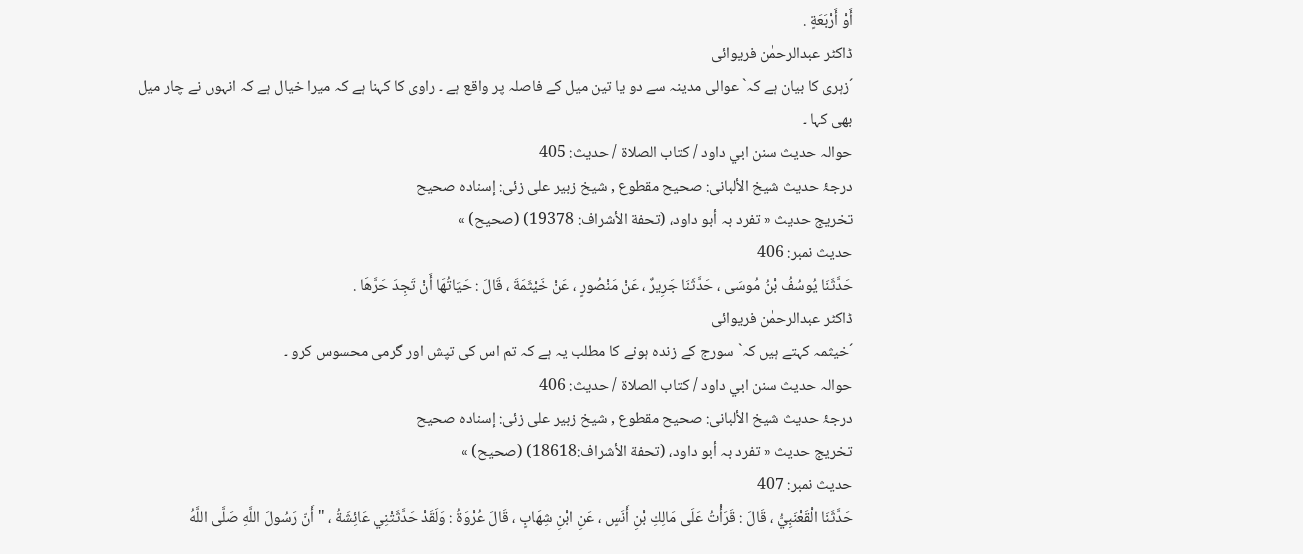أَوْ أَرْبَعَةٍ .
ڈاکٹر عبدالرحمٰن فریوائی
´زہری کا بیان ہے کہ` عوالی مدینہ سے دو یا تین میل کے فاصلہ پر واقع ہے ۔ راوی کا کہنا ہے کہ میرا خیال ہے کہ انہوں نے چار میل بھی کہا ۔
حوالہ حدیث سنن ابي داود / كتاب الصلاة / حدیث: 405
درجۂ حدیث شیخ الألبانی: صحيح مقطوع , شیخ زبیر علی زئی: إسناده صحيح
تخریج حدیث « تفرد بہ أبو داود، (تحفة الأشراف: 19378) (صحیح) »
حدیث نمبر: 406
حَدَّثَنَا يُوسُفُ بْنُ مُوسَى ، حَدَّثَنَا جَرِيرٌ ، عَنْ مَنْصُورٍ ، عَنْ خَيْثَمَةَ ، قَالَ : حَيَاتُهَا أَنْ تَجِدَ حَرَّهَا .
ڈاکٹر عبدالرحمٰن فریوائی
´خیثمہ کہتے ہیں کہ` سورج کے زندہ ہونے کا مطلب یہ ہے کہ تم اس کی تپش اور گرمی محسوس کرو ۔
حوالہ حدیث سنن ابي داود / كتاب الصلاة / حدیث: 406
درجۂ حدیث شیخ الألبانی: صحيح مقطوع , شیخ زبیر علی زئی: إسناده صحيح
تخریج حدیث « تفرد بہ أبو داود، (تحفة الأشراف:18618) (صحیح) »
حدیث نمبر: 407
حَدَّثَنَا الْقَعْنَبِيُّ ، قَالَ : قَرَأْتُ عَلَى مَالِكِ بْنِ أَنَسٍ ، عَنِ ابْنِ شِهَابٍ ، قَالَ عُرْوَةُ : وَلَقَدْ حَدَّثَتْنِي عَائِشَةُ ، " أَنّ رَسُولَ اللَّهِ صَلَّى اللَّهُ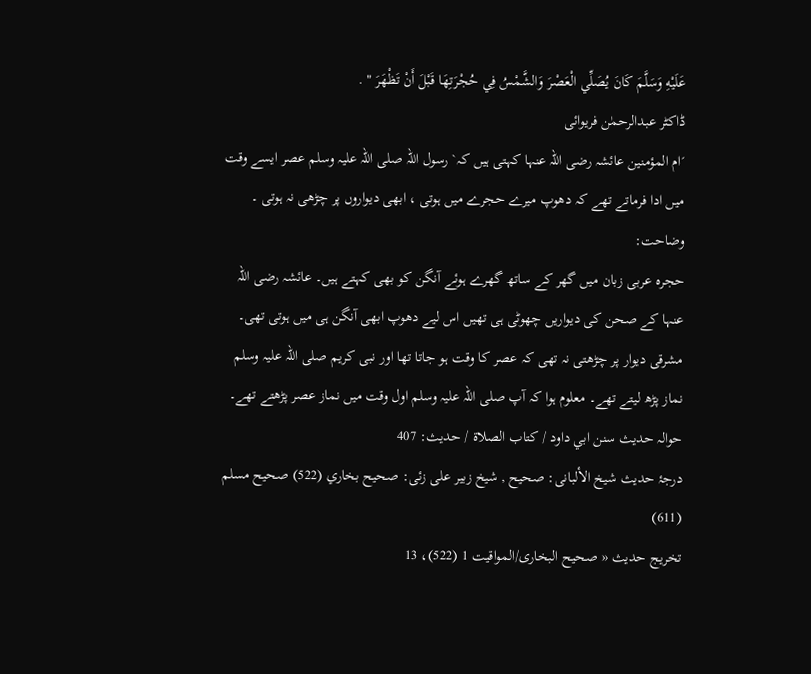عَلَيْهِ وَسَلَّمَ كَانَ يُصَلِّي الْعَصْرَ وَالشَّمْسُ فِي حُجْرَتِهَا قَبْلَ أَنْ تَظْهَرَ " .
ڈاکٹر عبدالرحمٰن فریوائی
´ام المؤمنین عائشہ رضی اللہ عنہا کہتی ہیں کہ` رسول اللہ صلی اللہ علیہ وسلم عصر ایسے وقت میں ادا فرماتے تھے کہ دھوپ میرے حجرے میں ہوتی ، ابھی دیواروں پر چڑھی نہ ہوتی ۔
وضاحت:
حجرہ عربی زبان میں گھر کے ساتھ گھرے ہوئے آنگن کو بھی کہتے ہیں۔ عائشہ رضی اللہ عنہا کے صحن کی دیواریں چھوٹی ہی تھیں اس لیے دھوپ ابھی آنگن ہی میں ہوتی تھی۔ مشرقی دیوار پر چڑھتی نہ تھی کہ عصر کا وقت ہو جاتا تھا اور نبی کریم صلی اللہ علیہ وسلم نماز پڑھ لیتے تھے۔ معلوم ہوا کہ آپ صلی اللہ علیہ وسلم اول وقت میں نماز عصر پڑھتے تھے۔
حوالہ حدیث سنن ابي داود / كتاب الصلاة / حدیث: 407
درجۂ حدیث شیخ الألبانی: صحيح , شیخ زبیر علی زئی: صحيح بخاري (522) صحيح مسلم (611)
تخریج حدیث « صحیح البخاری/المواقیت 1 (522)، 13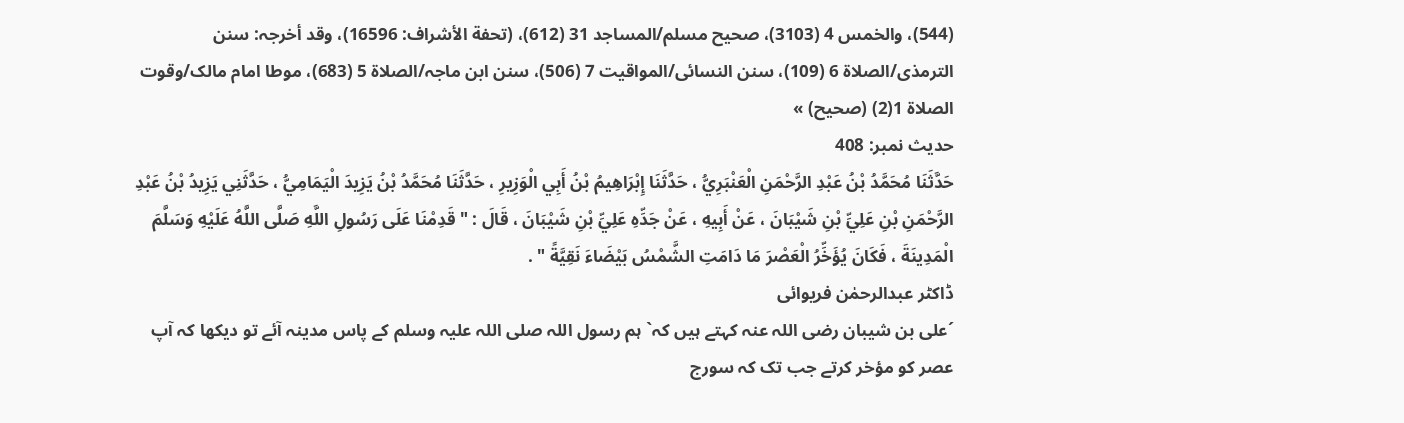(544)، والخمس 4 (3103)، صحیح مسلم/المساجد 31 (612)، (تحفة الأشراف: 16596)، وقد أخرجہ: سنن الترمذی/الصلاة 6 (109)، سنن النسائی/المواقیت 7 (506)، سنن ابن ماجہ/الصلاة 5 (683)، موطا امام مالک/وقوت الصلاة 1(2) (صحیح) »
حدیث نمبر: 408
حَدَّثَنَا مُحَمَّدُ بْنُ عَبْدِ الرَّحْمَنِ الْعَنْبَرِيُّ ، حَدَّثَنَا إِبْرَاهِيمُ بْنُ أَبِي الْوَزِيرِ ، حَدَّثَنَا مُحَمَّدُ بْنُ يَزِيدَ الْيَمَامِيُّ ، حَدَّثَنِي يَزِيدُ بْنُ عَبْدِ الرَّحْمَنِ بْنِ عَلِيِّ بْنِ شَيْبَانَ ، عَنْ أَبِيهِ ، عَنْ جَدِّهِ عَلِيِّ بْنِ شَيْبَانَ ، قَالَ : " قَدِمْنَا عَلَى رَسُولِ اللَّهِ صَلَّى اللَّهُ عَلَيْهِ وَسَلَّمَ الْمَدِينَةَ ، فَكَانَ يُؤَخِّرُ الْعَصْرَ مَا دَامَتِ الشَّمْسُ بَيْضَاءَ نَقِيَّةً " .
ڈاکٹر عبدالرحمٰن فریوائی
´علی بن شیبان رضی اللہ عنہ کہتے ہیں کہ` ہم رسول اللہ صلی اللہ علیہ وسلم کے پاس مدینہ آئے تو دیکھا کہ آپ عصر کو مؤخر کرتے جب تک کہ سورج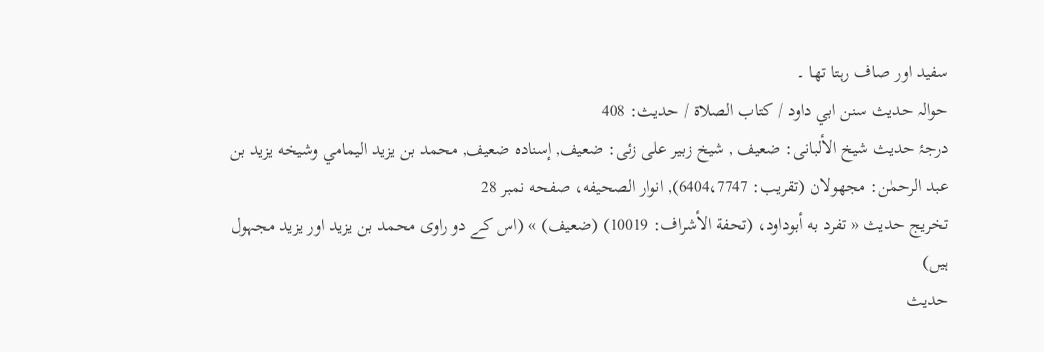سفید اور صاف رہتا تھا ۔
حوالہ حدیث سنن ابي داود / كتاب الصلاة / حدیث: 408
درجۂ حدیث شیخ الألبانی: ضعيف , شیخ زبیر علی زئی: ضعيف, إسناده ضعيف, محمد بن يزيد اليمامي وشيخه يزيد بن عبد الرحمٰن: مجهولان (تقريب: 6404،7747), انوار الصحيفه، صفحه نمبر 28
تخریج حدیث « تفرد به أبوداود، (تحفة الأشراف: 10019) (ضعیف) » (اس کے دو راوی محمد بن یزید اور یزید مجہول ہیں)
حدیث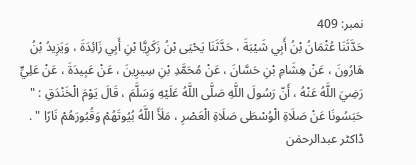نمبر: 409
حَدَّثَنَا عُثْمَانُ بْنُ أَبِي شَيْبَةَ ، حَدَّثَنَا يَحْيَى بْنُ زَكَرِيَّا بْنِ أَبِي زَائِدَةَ ، وَيَزِيدُ بْنُ هَارُونَ ، عَنْ هِشَامِ بْنِ حَسَّانَ ، عَنْ مُحَمَّدِ بْنِ سِيرِينَ ، عَنْ عَبِيدَةَ ، عَنْ عَلِيٍّ رَضِيَ اللَّهُ عَنْهُ ، أَنّ رَسُولَ اللَّهِ صَلَّى اللَّهُ عَلَيْهِ وَسَلَّمَ ، قَالَ يَوْمَ الْخَنْدَقِ : " حَبَسُونَا عَنْ صَلَاةِ الْوُسْطَى صَلَاةِ الْعَصْرِ ، مَلَأَ اللَّهُ بُيُوتَهُمْ وَقُبُورَهُمْ نَارًا " .
ڈاکٹر عبدالرحمٰن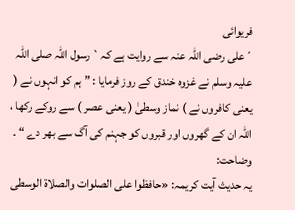فریوائی
´علی رضی اللہ عنہ سے روایت ہے کہ` رسول اللہ صلی اللہ علیہ وسلم نے غزوہ خندق کے روز فرمایا : ” ہم کو انہوں نے ( یعنی کافروں نے ) نماز وسطیٰ ( یعنی عصر ) سے روکے رکھا ، اللہ ان کے گھروں اور قبروں کو جہنم کی آگ سے بھر دے “ ۔
وضاحت:
یہ حدیث آیت کریمہ: «حافظوا على الصلوات والصلاة الوسطى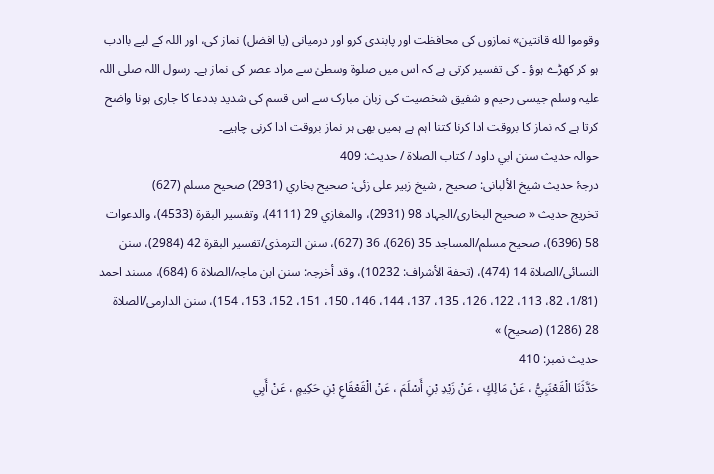وقوموا لله قانتين» نمازوں کی محافظت اور پابندی کرو اور درمیانی (یا افضل) نماز کی، اور اللہ کے لیے باادب ہو کر کھڑے ہوؤ ۔ کی تفسیر کرتی ہے کہ اس میں صلوۃ وسطیٰ سے مراد عصر کی نماز ہے۔ رسول اللہ صلی اللہ علیہ وسلم جیسی رحیم و شفیق شخصیت کی زبان مبارک سے اس قسم کی شدید بددعا کا جاری ہونا واضح کرتا ہے کہ نماز کا بروقت ادا کرنا کتنا اہم ہے ہمیں بھی ہر نماز بروقت ادا کرنی چاہیے۔
حوالہ حدیث سنن ابي داود / كتاب الصلاة / حدیث: 409
درجۂ حدیث شیخ الألبانی: صحيح , شیخ زبیر علی زئی: صحيح بخاري (2931) صحيح مسلم (627)
تخریج حدیث « صحیح البخاری/الجہاد 98 (2931)، والمغازي 29 (4111)، وتفسیر البقرة (4533)، والدعوات 58 (6396)، صحیح مسلم/المساجد 35 (626)، 36 (627)، سنن الترمذی/تفسیر البقرة 42 (2984)، سنن النسائی/الصلاة 14 (474)، (تحفة الأشراف: 10232)، وقد أخرجہ: سنن ابن ماجہ/الصلاة 6 (684)، مسند احمد (1/81، 82، 113، 122، 126، 135، 137، 144، 146، 150، 151، 152، 153، 154)، سنن الدارمی/الصلاة 28 (1286) (صحیح) »
حدیث نمبر: 410
حَدَّثَنَا الْقَعْنَبِيُّ ، عَنْ مَالِكٍ ، عَنْ زَيْدِ بْنِ أَسْلَمَ ، عَنْ الْقَعْقَاعِ بْنِ حَكِيمٍ ، عَنْ أَبِي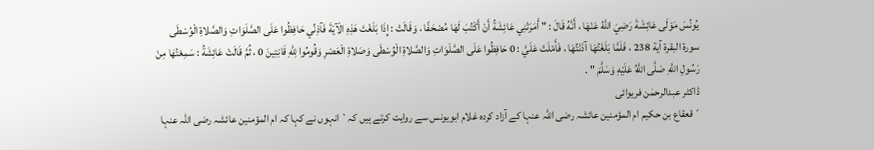يُونُسَ مَوْلَى عَائِشَةَ رَضِيَ اللَّهُ عَنْهَا ، أَنَّهُ قَالَ : " أَمَرَتْنِي عَائِشَةُ أَنْ أَكْتُبَ لَهَا مُصْحَفًا ، وَقَالَتْ : إِذَا بَلَغْتَ هَذِهِ الْآيَةَ فَآذِنِّي حَافِظُوا عَلَى الصَّلَوَاتِ وَالصَّلاةِ الْوُسْطَى سورة البقرة آية 238 ، فَلَمَّا بَلَغْتُهَا آذَنْتُهَا ، فَأَمْلَتْ عَلَيَّ : 0 حَافِظُوا عَلَى الصَّلَوَاتِ وَالصَّلاةِ الْوُسْطَى وَصَلاةِ الْعَصْرِ وَقُومُوا لِلَّهِ قَانِتِينَ 0 ، ثُمَّ قَالَتْ عَائِشَةُ : سَمِعْتُهَا مِنْ رَسُولِ اللَّهِ صَلَّى اللَّهُ عَلَيْهِ وَسَلَّمَ " .
ڈاکٹر عبدالرحمٰن فریوائی
´قعقاع بن حکیم ام المؤمنین عائشہ رضی اللہ عنہا کے آزاد کردہ غلام ابویونس سے روایت کرتے ہیں کہ` انہوں نے کہا کہ ام المؤمنین عائشہ رضی اللہ عنہا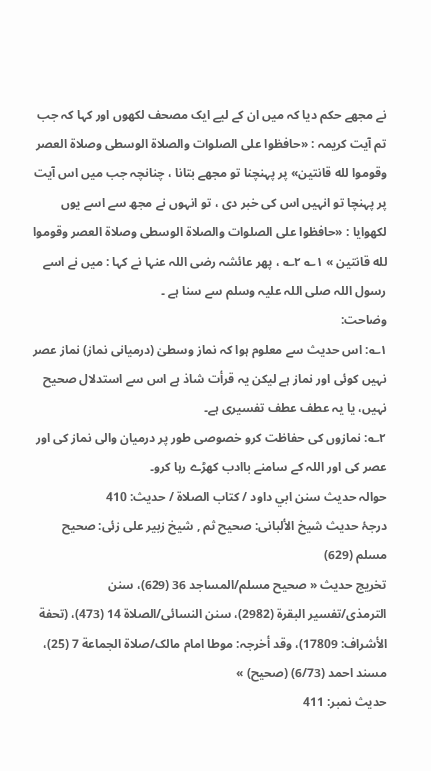نے مجھے حکم دیا کہ میں ان کے لیے ایک مصحف لکھوں اور کہا کہ جب تم آیت کریمہ : «حافظوا على الصلوات والصلاة الوسطى وصلاة العصر وقوموا لله قانتين» پر پہنچنا تو مجھے بتانا ، چنانچہ جب میں اس آیت پر پہنچا تو انہیں اس کی خبر دی ، تو انہوں نے مجھ سے اسے یوں لکھوایا : «حافظوا على الصلوات والصلاة الوسطى وصلاة العصر وقوموا لله قانتين » ۱؎ ۲؎ ، پھر عائشہ رضی اللہ عنہا نے کہا : میں نے اسے رسول اللہ صلی اللہ علیہ وسلم سے سنا ہے ۔
وضاحت:
۱؎: اس حدیث سے معلوم ہوا کہ نماز وسطیٰ (درمیانی نماز) نماز عصر نہیں کوئی اور نماز ہے لیکن یہ قرأت شاذ ہے اس سے استدلال صحیح نہیں، یا یہ عطف عطف تفسیری ہے۔
۲؎: نمازوں کی حفاظت کرو خصوصی طور پر درمیان والی نماز کی اور عصر کی اور اللہ کے سامنے باادب کھڑے رہا کرو۔
حوالہ حدیث سنن ابي داود / كتاب الصلاة / حدیث: 410
درجۂ حدیث شیخ الألبانی: صحيح ثم , شیخ زبیر علی زئی: صحيح مسلم (629)
تخریج حدیث « صحیح مسلم/المساجد 36 (629)، سنن الترمذی/تفسیر البقرة (2982)، سنن النسائی/الصلاة 14 (473)، (تحفة الأشراف: 17809)، وقد أخرجہ: موطا امام مالک/صلاة الجماعة 7 (25)، مسند احمد (6/73) (صحیح) »
حدیث نمبر: 411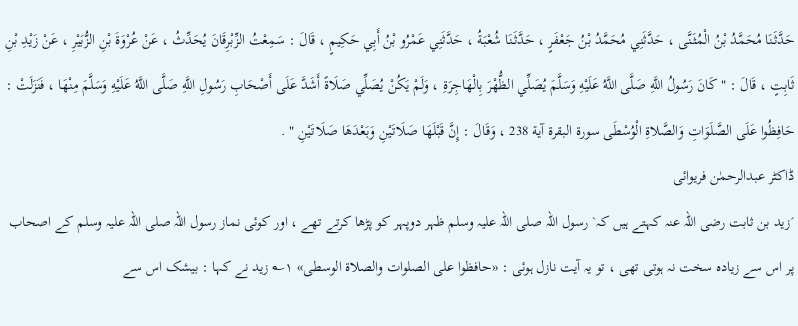حَدَّثَنَا مُحَمَّدُ بْنُ الْمُثَنَّى ، حَدَّثَنِي مُحَمَّدُ بْنُ جَعْفَرٍ ، حَدَّثَنَا شُعْبَةُ ، حَدَّثَنِي عَمْرُو بْنُ أَبِي حَكِيمٍ ، قَالَ : سَمِعْتُ الزِّبْرِقَانَ يُحَدِّثُ ، عَنْ عُرْوَةَ بْنِ الزُّبَيْرِ ، عَنْ زَيْدِ بْنِ ثَابِتٍ ، قَالَ : " كَانَ رَسُولُ اللَّهِ صَلَّى اللَّهُ عَلَيْهِ وَسَلَّمَ يُصَلِّي الظُّهْرَ بِالْهَاجِرَةِ ، وَلَمْ يَكُنْ يُصَلِّي صَلَاةً أَشَدَّ عَلَى أَصْحَابِ رَسُولِ اللَّهِ صَلَّى اللَّهُ عَلَيْهِ وَسَلَّمَ مِنْهَا ، فَنَزَلَتْ : حَافِظُوا عَلَى الصَّلَوَاتِ وَالصَّلاةِ الْوُسْطَى سورة البقرة آية 238 ، وَقَالَ : إِنَّ قَبْلَهَا صَلَاتَيْنِ وَبَعْدَهَا صَلَاتَيْنِ " .
ڈاکٹر عبدالرحمٰن فریوائی
´زید بن ثابت رضی اللہ عنہ کہتے ہیں کہ` رسول اللہ صلی اللہ علیہ وسلم ظہر دوپہر کو پڑھا کرتے تھے ، اور کوئی نماز رسول اللہ صلی اللہ علیہ وسلم کے اصحاب پر اس سے زیادہ سخت نہ ہوتی تھی ، تو یہ آیت نازل ہوئی : «حافظوا على الصلوات والصلاة الوسطى» ۱؎ زید نے کہا : بیشک اس سے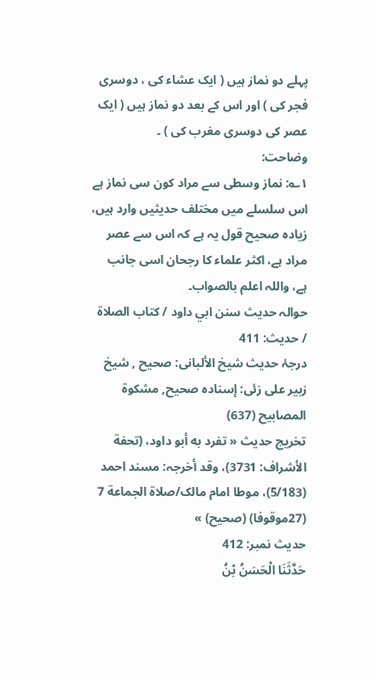پہلے دو نماز ہیں ( ایک عشاء کی ، دوسری فجر کی ) اور اس کے بعد دو نماز ہیں ( ایک عصر کی دوسری مغرب کی ) ۔
وضاحت:
۱؎: نماز وسطی سے مراد کون سی نماز ہے اس سلسلے میں مختلف حدیثیں وارد ہیں، زیادہ صحیح قول یہ ہے کہ اس سے عصر مراد ہے، اکثر علماء کا رجحان اسی جانب ہے، واللہ اعلم بالصواب۔
حوالہ حدیث سنن ابي داود / كتاب الصلاة / حدیث: 411
درجۂ حدیث شیخ الألبانی: صحيح , شیخ زبیر علی زئی: إسناده صحيح, مشكوة المصابيح (637)
تخریج حدیث « تفرد به أبو داود، (تحفة الأشراف: 3731)، وقد أخرجہ: مسند احمد (5/183)، موطا امام مالک/صلاة الجماعة 7 (27موقوفا) (صحیح) »
حدیث نمبر: 412
حَدَّثَنَا الْحَسَنُ بْنُ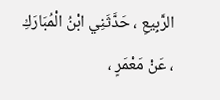الرَّبِيعِ ، حَدَّثَنِي ابْنُ الْمُبَارَكِ ، عَنْ مَعْمَرٍ ،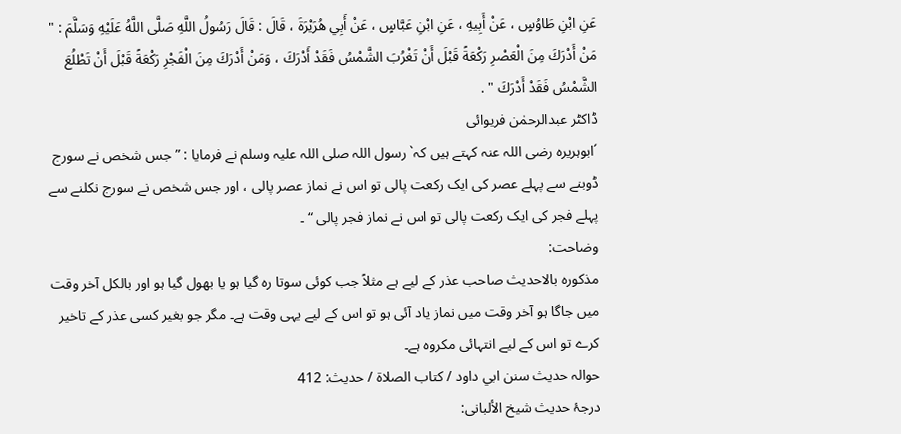عَنِ ابْنِ طَاوُسٍ ، عَنْ أَبِيهِ ، عَنِ ابْنِ عَبَّاسٍ ، عَنْ أَبِي هُرَيْرَةَ ، قَالَ : قَالَ رَسُولُ اللَّهِ صَلَّى اللَّهُ عَلَيْهِ وَسَلَّمَ : " مَنْ أَدْرَكَ مِنَ الْعَصْرِ رَكْعَةً قَبْلَ أَنْ تَغْرُبَ الشَّمْسُ فَقَدْ أَدْرَكَ ، وَمَنْ أَدْرَكَ مِنَ الْفَجْرِ رَكْعَةً قَبْلَ أَنْ تَطْلُعَ الشَّمْسُ فَقَدْ أَدْرَكَ " .
ڈاکٹر عبدالرحمٰن فریوائی
´ابوہریرہ رضی اللہ عنہ کہتے ہیں کہ` رسول اللہ صلی اللہ علیہ وسلم نے فرمایا : ” جس شخص نے سورج ڈوبنے سے پہلے عصر کی ایک رکعت پالی تو اس نے نماز عصر پالی ، اور جس شخص نے سورج نکلنے سے پہلے فجر کی ایک رکعت پالی تو اس نے نماز فجر پالی “ ۔
وضاحت:
مذکورہ بالاحدیث صاحب عذر کے لیے ہے مثلاً جب کوئی سوتا رہ گیا ہو یا بھول گیا ہو اور بالکل آخر وقت میں جاگا ہو آخر وقت میں نماز یاد آئی ہو تو اس کے لیے یہی وقت ہے۔ مگر جو بغیر کسی عذر کے تاخیر کرے تو اس کے لیے انتہائی مکروہ ہے۔
حوالہ حدیث سنن ابي داود / كتاب الصلاة / حدیث: 412
درجۂ حدیث شیخ الألبانی: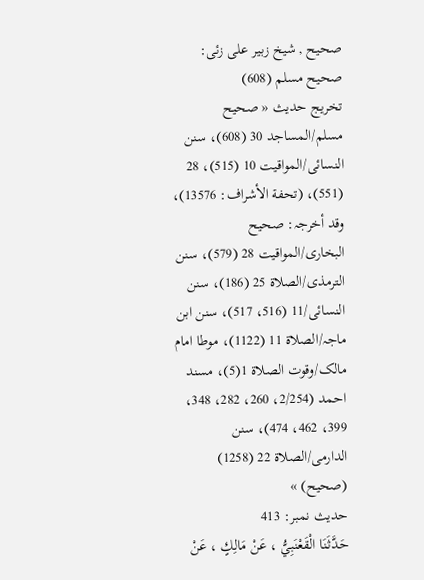صحيح , شیخ زبیر علی زئی: صحيح مسلم (608)
تخریج حدیث « صحیح مسلم/المساجد 30 (608)، سنن النسائی/المواقیت 10 (515)، 28 (551)، (تحفة الأشراف: 13576)، وقد أخرجہ: صحیح البخاری/المواقیت 28 (579)، سنن الترمذی/الصلاة 25 (186)، سنن النسائی/11 (516، 517)، سنن ابن ماجہ/الصلاة 11 (1122)، موطا امام مالک/وقوت الصلاة 1(5)، مسند احمد (2/254، 260، 282، 348، 399، 462، 474)، سنن الدارمی/الصلاة 22 (1258) (صحیح) »
حدیث نمبر: 413
حَدَّثَنَا الْقَعْنَبِيُّ ، عَنْ مَالِكٍ ، عَنْ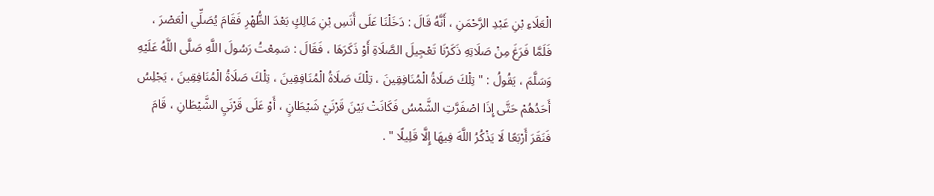الْعَلَاءِ بْنِ عَبْدِ الرَّحْمَنِ ، أَنَّهُ قَالَ : دَخَلْنَا عَلَى أَنَسِ بْنِ مَالِكٍ بَعْدَ الظُّهْرِ فَقَامَ يُصَلِّي الْعَصْرَ ، فَلَمَّا فَرَغَ مِنْ صَلَاتِهِ ذَكَرْنَا تَعْجِيلَ الصَّلَاةِ أَوْ ذَكَرَهَا ، فَقَالَ : سَمِعْتُ رَسُولَ اللَّهِ صَلَّى اللَّهُ عَلَيْهِ وَسَلَّمَ ، يَقُولُ : " تِلْكَ صَلَاةُ الْمُنَافِقِينَ ، تِلْكَ صَلَاةُ الْمُنَافِقِينَ ، تِلْكَ صَلَاةُ الْمُنَافِقِينَ ، يَجْلِسُ أَحَدُهُمْ حَتَّى إِذَا اصْفَرَّتِ الشَّمْسُ فَكَانَتْ بَيْنَ قَرْنَيْ شَيْطَانٍ ، أَوْ عَلَى قَرْنَيِ الشَّيْطَانِ ، قَامَ فَنَقَرَ أَرْبَعًا لَا يَذْكُرُ اللَّهَ فِيهَا إِلَّا قَلِيلًا " .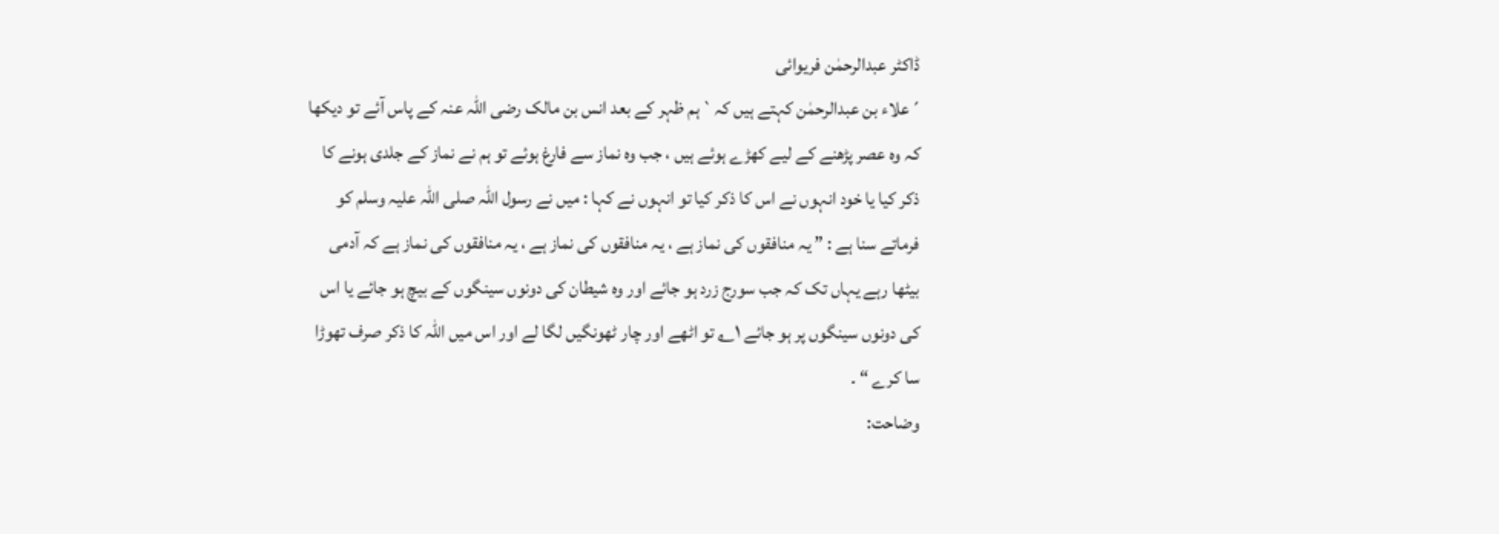ڈاکٹر عبدالرحمٰن فریوائی
´علاء بن عبدالرحمٰن کہتے ہیں کہ` ہم ظہر کے بعد انس بن مالک رضی اللہ عنہ کے پاس آئے تو دیکھا کہ وہ عصر پڑھنے کے لیے کھڑے ہوئے ہیں ، جب وہ نماز سے فارغ ہوئے تو ہم نے نماز کے جلدی ہونے کا ذکر کیا یا خود انہوں نے اس کا ذکر کیا تو انہوں نے کہا : میں نے رسول اللہ صلی اللہ علیہ وسلم کو فرماتے سنا ہے : ” یہ منافقوں کی نماز ہے ، یہ منافقوں کی نماز ہے ، یہ منافقوں کی نماز ہے کہ آدمی بیٹھا رہے یہاں تک کہ جب سورج زرد ہو جائے اور وہ شیطان کی دونوں سینگوں کے بیچ ہو جائے یا اس کی دونوں سینگوں پر ہو جائے ۱؎ تو اٹھے اور چار ٹھونگیں لگا لے اور اس میں اللہ کا ذکر صرف تھوڑا سا کرے “ ۔
وضاحت: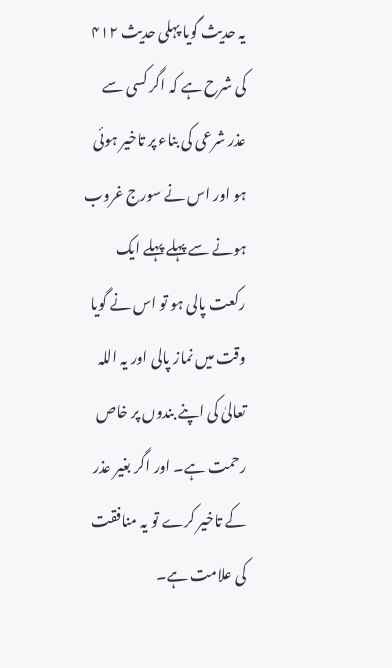یہ حدیث گویا پہلی حدیث ۴۱۲ کی شرح ہے کہ اگر کسی سے عذر شرعی کی بناء پر تاخیر ہوئی ہو اور اس نے سورج غروب ہونے سے پہلے پہلے ایک رکعت پالی ہو تو اس نے گویا وقت میں نماز پالی اور یہ اللہ تعالیٰ کی اپنے بندوں پر خاص رحمت ہے۔ اور اگر بغیر عذر کے تاخیر کرے تو یہ منافقت کی علامت ہے۔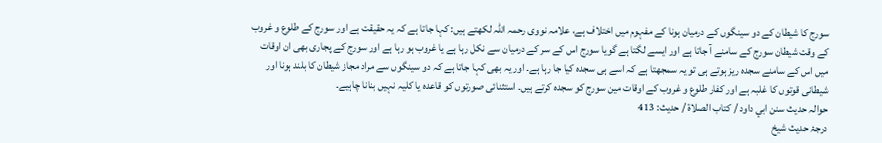سورج کا شیطان کے دو سینگوں کے درمیان ہونا کے مفہوم میں اختلاف ہے، علامہ نووی رحمہ اللہ لکھتے ہیں: کہا جاتا ہے کہ یہ حقیقت ہے اور سورج کے طلوع و غروب کے وقت شیطان سورج کے سامنے آ جاتا ہے اور ایسے لگتا ہے گویا سورج اس کے سر کے درمیان سے نکل رہا ہے یا غروب ہو رہا ہے اور سورج کے پجاری بھی ان اوقات میں اس کے سامنے سجدہ ریز ہوتے ہی تو یہ سمجھتا ہے کہ اسے ہی سجدہ کیا جا رہا ہے۔ اور یہ بھی کہا جاتا ہے کہ دو سینگوں سے مراد مجاز شیطان کا بلند ہونا اور شیطانی قوتوں کا غلبہ ہے اور کفار طلوع و غروب کے اوقات مین سورج کو سجدہ کرتے ہیں۔ استثنائی صورتوں کو قاعدہ یا کلیہ نہیں بنانا چاہیے۔
حوالہ حدیث سنن ابي داود / كتاب الصلاة / حدیث: 413
درجۂ حدیث شیخ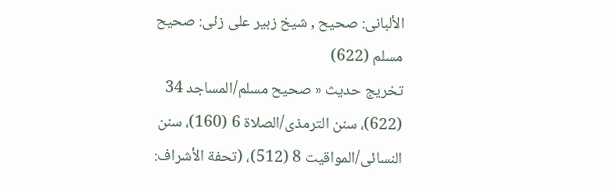الألبانی: صحيح , شیخ زبیر علی زئی: صحيح مسلم (622)
تخریج حدیث « صحیح مسلم/المساجد 34 (622)، سنن الترمذی/الصلاة 6 (160)، سنن النسائی/المواقیت 8 (512)، (تحفة الأشراف: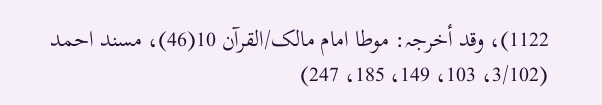1122)، وقد أخرجہ: موطا امام مالک/القرآن 10(46)، مسند احمد (3/102، 103، 149، 185، 247)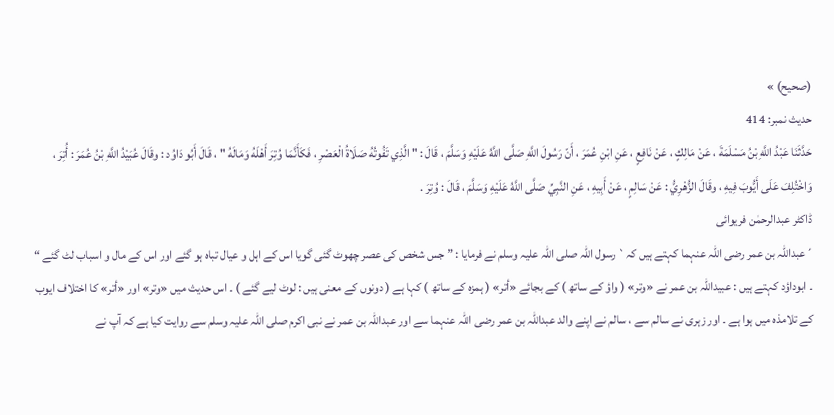(صحیح) »
حدیث نمبر: 414
حَدَّثَنَا عَبْدُ اللَّهِ بْنُ مَسْلَمَةَ ، عَنْ مَالِكٍ ، عَنْ نَافِعٍ ، عَنِ ابْنِ عُمَرَ ، أَنّ رَسُولَ اللَّهِ صَلَّى اللَّهُ عَلَيْهِ وَسَلَّمَ ، قَالَ : " الَّذِي تَفُوتُهُ صَلَاةُ الْعَصْرِ ، فَكَأَنَّمَا وُتِرَ أَهْلَهُ وَمَالَهُ " ، قَالَ أَبُو دَاوُد : وقَالَ عُبَيْدُ اللَّهِ بْنُ عُمَرَ : أُتِرَ ، وَاخْتُلِفَ عَلَى أَيُّوبَ فِيهِ ، وقَالَ الزُّهْرِيُّ : عَنْ سَالِمٍ ، عَنْ أَبِيهِ ، عَنِ النَّبِيِّ صَلَّى اللَّهُ عَلَيْهِ وَسَلَّمَ ، قَالَ : وُتِرَ .
ڈاکٹر عبدالرحمٰن فریوائی
´عبداللہ بن عمر رضی اللہ عنہما کہتے ہیں کہ` رسول اللہ صلی اللہ علیہ وسلم نے فرمایا : ” جس شخص کی عصر چھوٹ گئی گویا اس کے اہل و عیال تباہ ہو گئے اور اس کے مال و اسباب لٹ گئے “ ۔ ابوداؤد کہتے ہیں : عبیداللہ بن عمر نے «وتر» ( واؤ کے ساتھ ) کے بجائے «أتر» ( ہمزہ کے ساتھ ) کہا ہے ( دونوں کے معنی ہیں : لوٹ لیے گئے ) ۔ اس حدیث میں «وتر» اور «أتر» کا اختلاف ایوب کے تلامذہ میں ہوا ہے ۔ اور زہری نے سالم سے ، سالم نے اپنے والد عبداللہ بن عمر رضی اللہ عنہما سے اور عبداللہ بن عمر نے نبی اکرم صلی اللہ علیہ وسلم سے روایت کیا ہے کہ آپ نے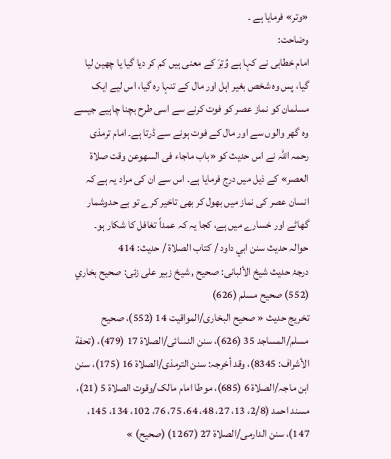«وتر» فرمایا ہے ۔
وضاحت:
امام خطابی نے کہا ہے وُتِرَ کے معنی ہیں کم کر دیا گیا یا چھین لیا گیا، پس وہ شخص بغیر اہل اور مال کے تنہا رہ گیا، اس لیے ایک مسلمان کو نماز عصر کو فوت کرنے سے اسی طرح بچنا چاہیے جیسے وہ گھر والوں سے اور مال کے فوت ہونے سے ڈرتا ہے۔ امام ترمذی رحمہ اللہ نے اس حدیث کو «باب ماجاء فی السھوعن وقت صلاۃ العصر» کے ذیل میں درج فرمایا ہے۔ اس سے ان کی مراد یہ ہے کہ انسان عصر کی نماز میں بھول کر بھی تاخیر کرے تو بے حدوشمار گھاٹے اور خسارے میں ہے، کجا یہ کہ عمداً تغافل کا شکار ہو۔
حوالہ حدیث سنن ابي داود / كتاب الصلاة / حدیث: 414
درجۂ حدیث شیخ الألبانی: صحيح , شیخ زبیر علی زئی: صحيح بخاري (552) صحيح مسلم (626)
تخریج حدیث « صحیح البخاری/المواقیت 14 (552)، صحیح مسلم/المساجد 35 (626)، سنن النسائی/الصلاة 17 (479)، (تحفة الأشراف: 8345)، وقد أخرجہ: سنن الترمذی/الصلاة 16 (175)، سنن ابن ماجہ/الصلاة 6 (685)، موطا امام مالک/وقوت الصلاة 5 (21)، مسند احمد (2/8، 13، 27، 48، 64، 75، 76، 102، 134، 145، 147)، سنن الدارمی/الصلاة 27 (1267) (صحیح) »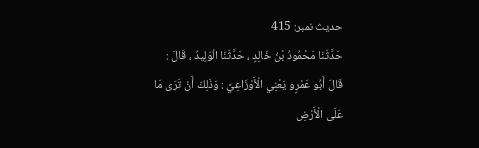حدیث نمبر: 415
حَدَّثَنَا مَحْمُودُ بْنُ خَالِدٍ ، حَدَّثَنَا الْوَلِيدُ ، قَالَ : قَالَ أَبُو عَمْرٍو يَعْنِي الْأَوْزَاعِيَّ : وَذَلِكَ أَنْ تَرَى مَا عَلَى الْأَرْضِ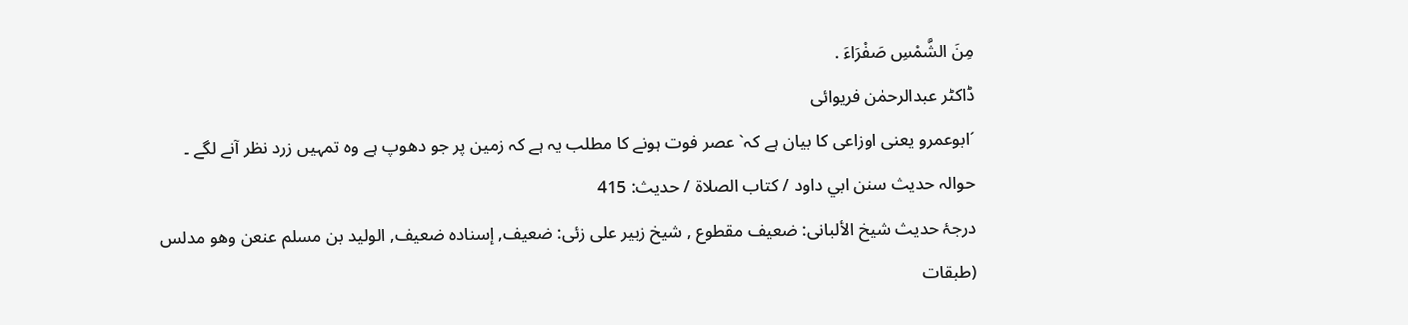مِنَ الشَّمْسِ صَفْرَاءَ .
ڈاکٹر عبدالرحمٰن فریوائی
´ابوعمرو یعنی اوزاعی کا بیان ہے کہ` عصر فوت ہونے کا مطلب یہ ہے کہ زمین پر جو دھوپ ہے وہ تمہیں زرد نظر آنے لگے ۔
حوالہ حدیث سنن ابي داود / كتاب الصلاة / حدیث: 415
درجۂ حدیث شیخ الألبانی: ضعيف مقطوع , شیخ زبیر علی زئی: ضعيف, إسناده ضعيف, الوليد بن مسلم عنعن وھو مدلس (طبقات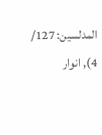المدلسين: 127/ 4), انوار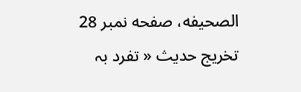الصحيفه، صفحه نمبر 28
تخریج حدیث « تفرد بہ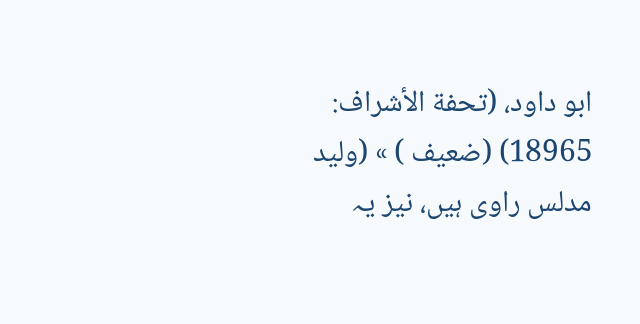ابو داود، (تحفة الأشراف: 18965) (ضعیف ) » (ولید مدلس راوی ہیں، نیز یہ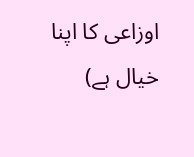اوزاعی کا اپنا خیال ہے)